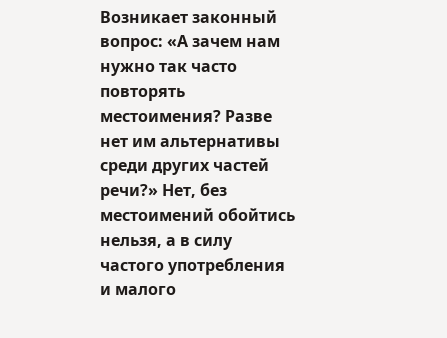Возникает законный вопрос: «А зачем нам нужно так часто повторять местоимения? Разве нет им альтернативы среди других частей речи?» Нет, без местоимений обойтись нельзя, а в силу частого употребления и малого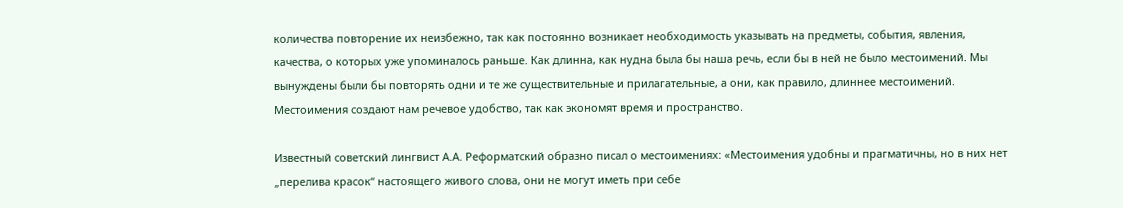количества повторение их неизбежно, так как постоянно возникает необходимость указывать на предметы, события, явления, качества, о которых уже упоминалось раньше. Как длинна, как нудна была бы наша речь, если бы в ней не было местоимений. Мы вынуждены были бы повторять одни и те же существительные и прилагательные, а они, как правило, длиннее местоимений. Местоимения создают нам речевое удобство, так как экономят время и пространство.

Известный советский лингвист А.А. Реформатский образно писал о местоимениях: «Местоимения удобны и прагматичны, но в них нет „перелива красок“ настоящего живого слова, они не могут иметь при себе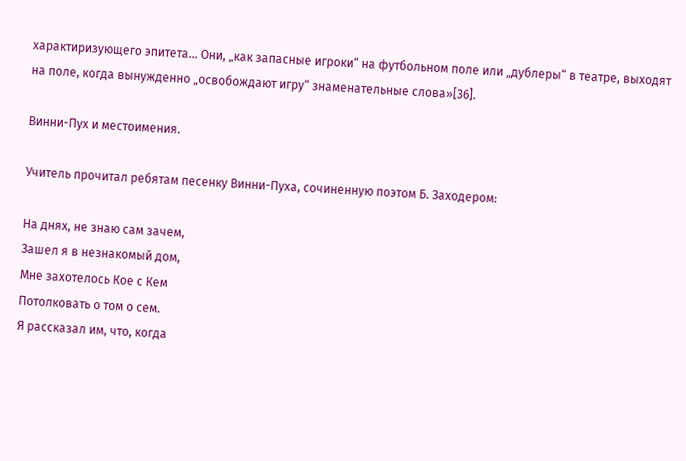характиризующего эпитета… Они, „как запасные игроки“ на футбольном поле или „дублеры“ в театре, выходят на поле, когда вынужденно „освобождают игру“ знаменательные слова»[36].

Винни-Пух и местоимения.

Учитель прочитал ребятам песенку Винни-Пуха, сочиненную поэтом Б. Заходером:

На днях, не знаю сам зачем,
Зашел я в незнакомый дом,
Мне захотелось Кое с Кем
Потолковать о том о сем.
Я рассказал им, что, когда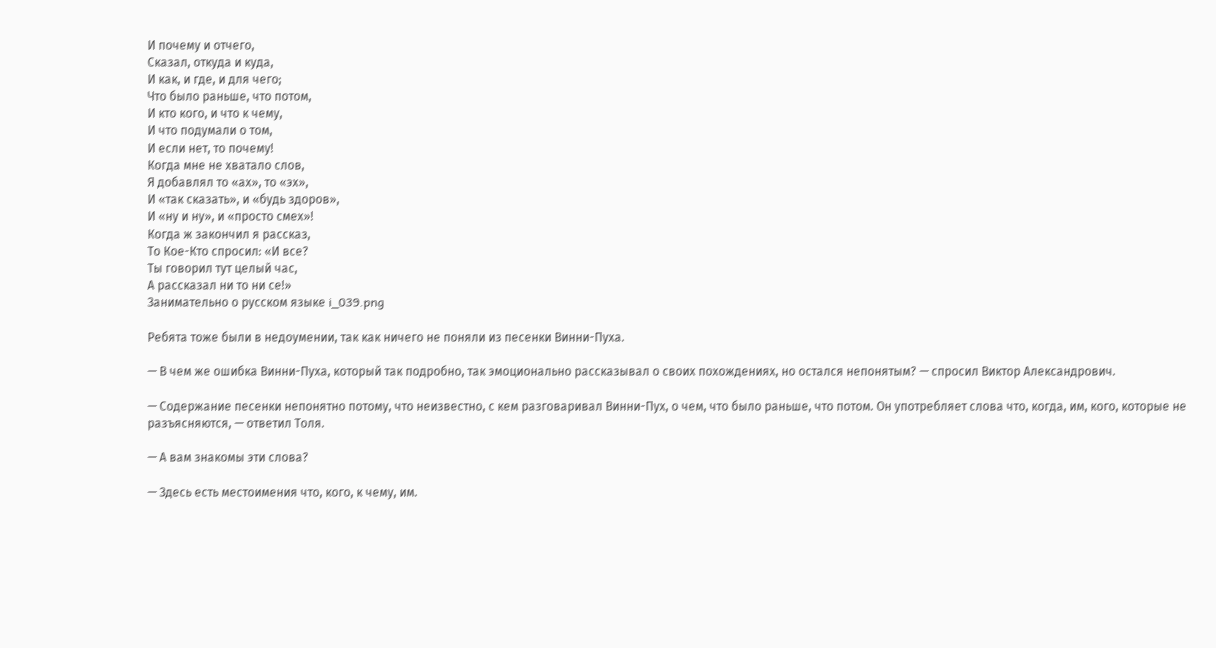И почему и отчего,
Сказал, откуда и куда,
И как, и где, и для чего;
Что было раньше, что потом,
И кто кого, и что к чему,
И что подумали о том,
И если нет, то почему!
Когда мне не хватало слов,
Я добавлял то «ах», то «эх»,
И «так сказать», и «будь здоров»,
И «ну и ну», и «просто смех»!
Когда ж закончил я рассказ,
То Кое-Кто спросил: «И все?
Ты говорил тут целый час,
А рассказал ни то ни се!»
Занимательно о русском языке i_039.png

Ребята тоже были в недоумении, так как ничего не поняли из песенки Винни-Пуха.

— В чем же ошибка Винни-Пуха, который так подробно, так эмоционально рассказывал о своих похождениях, но остался непонятым? — спросил Виктор Александрович.

— Содержание песенки непонятно потому, что неизвестно, с кем разговаривал Винни-Пух, о чем, что было раньше, что потом. Он употребляет слова что, когда, им, кого, которые не разъясняются, — ответил Толя.

— А вам знакомы эти слова?

— Здесь есть местоимения что, кого, к чему, им.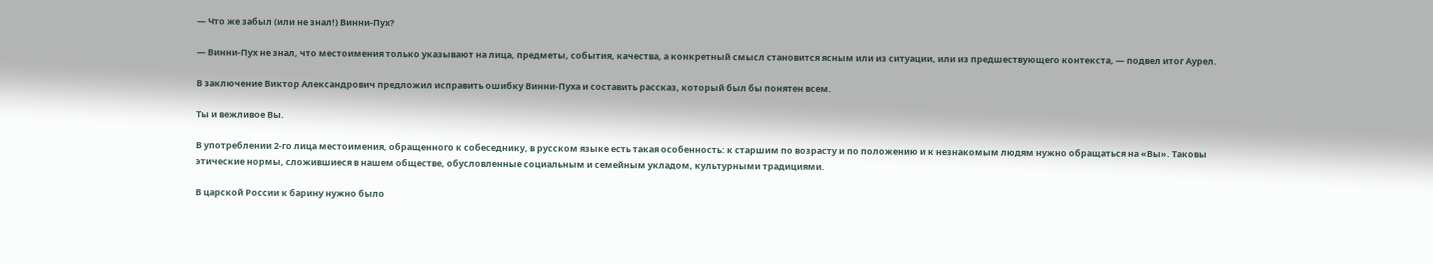— Что же забыл (или не знал!) Винни-Пух?

— Винни-Пух не знал, что местоимения только указывают на лица, предметы, события, качества, а конкретный смысл становится ясным или из ситуации, или из предшествующего контекста, — подвел итог Аурел.

В заключение Виктор Александрович предложил исправить ошибку Винни-Пуха и составить рассказ, который был бы понятен всем.

Ты и вежливое Вы.

В употреблении 2-го лица местоимения, обращенного к собеседнику, в русском языке есть такая особенность: к старшим по возрасту и по положению и к незнакомым людям нужно обращаться на «Вы». Таковы этические нормы, сложившиеся в нашем обществе, обусловленные социальным и семейным укладом, культурными традициями.

В царской России к барину нужно было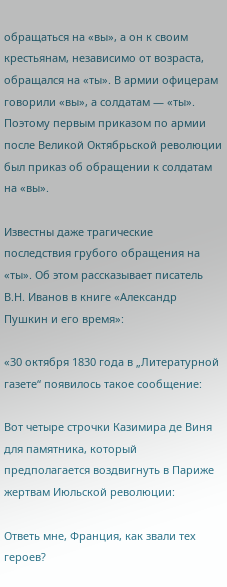обращаться на «вы», а он к своим крестьянам, независимо от возраста, обращался на «ты». В армии офицерам говорили «вы», а солдатам — «ты». Поэтому первым приказом по армии после Великой Октябрьской революции был приказ об обращении к солдатам на «вы».

Известны даже трагические последствия грубого обращения на «ты». Об этом рассказывает писатель В.Н. Иванов в книге «Александр Пушкин и его время»:

«30 октября 1830 года в „Литературной газете“ появилось такое сообщение:

Вот четыре строчки Казимира де Виня для памятника, который предполагается воздвигнуть в Париже жертвам Июльской революции:

Ответь мне, Франция, как звали тех героев?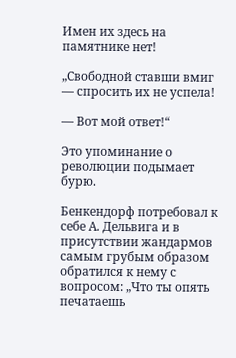Имен их здесь на памятнике нет!

„Свободной ставши вмиг — спросить их не успела!

— Вот мой ответ!“

Это упоминание о революции подымает бурю.

Бенкендорф потребовал к себе А. Дельвига и в присутствии жандармов самым грубым образом обратился к нему с вопросом: „Что ты опять печатаешь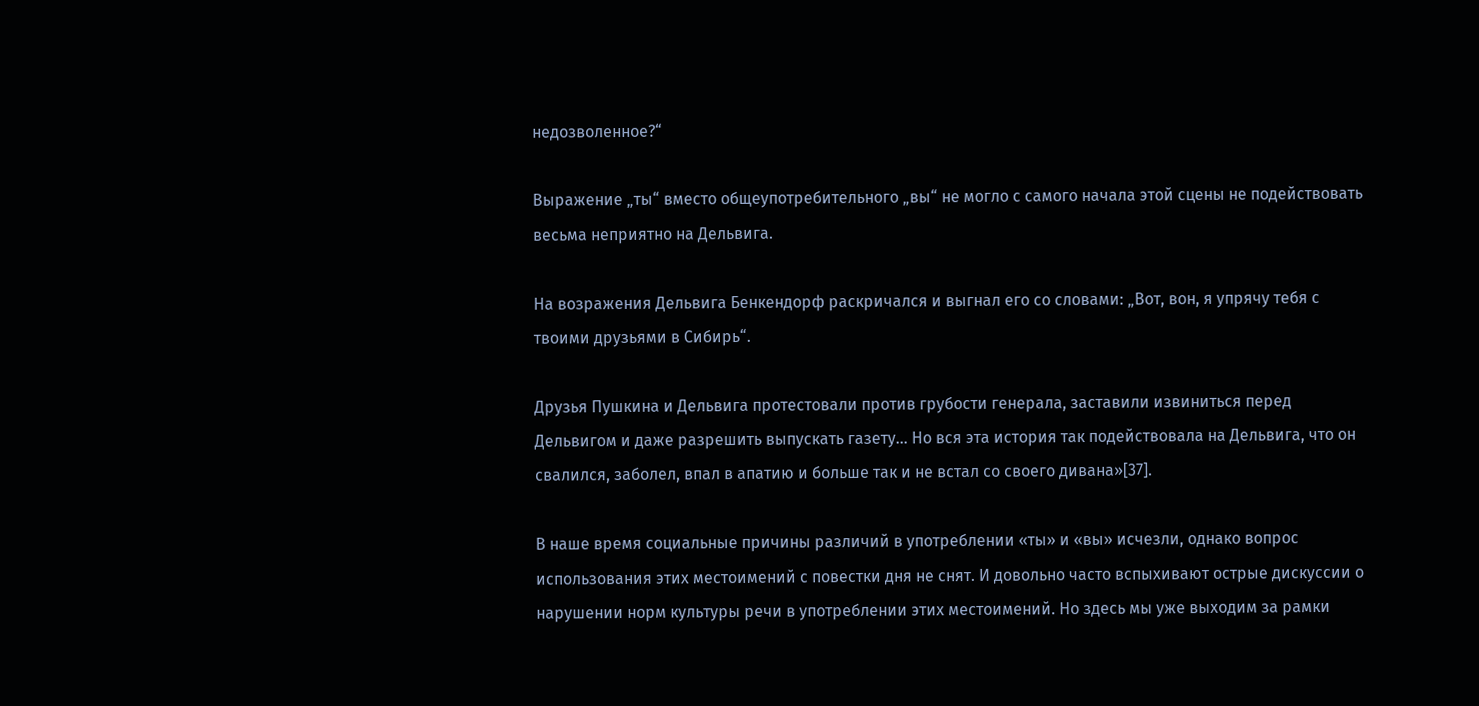недозволенное?“

Выражение „ты“ вместо общеупотребительного „вы“ не могло с самого начала этой сцены не подействовать весьма неприятно на Дельвига.

На возражения Дельвига Бенкендорф раскричался и выгнал его со словами: „Вот, вон, я упрячу тебя с твоими друзьями в Сибирь“.

Друзья Пушкина и Дельвига протестовали против грубости генерала, заставили извиниться перед Дельвигом и даже разрешить выпускать газету… Но вся эта история так подействовала на Дельвига, что он свалился, заболел, впал в апатию и больше так и не встал со своего дивана»[37].

В наше время социальные причины различий в употреблении «ты» и «вы» исчезли, однако вопрос использования этих местоимений с повестки дня не снят. И довольно часто вспыхивают острые дискуссии о нарушении норм культуры речи в употреблении этих местоимений. Но здесь мы уже выходим за рамки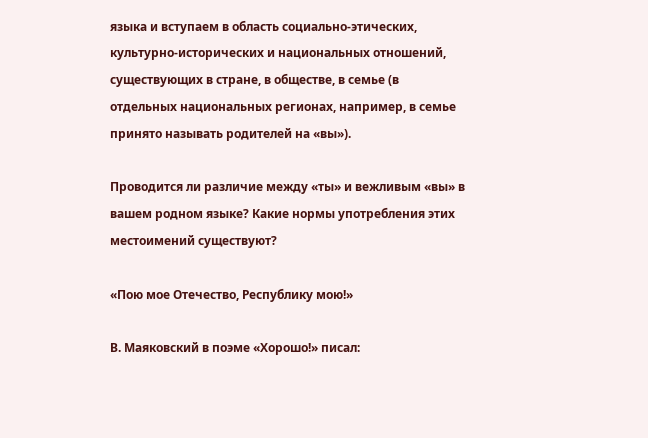языка и вступаем в область социально-этических, культурно-исторических и национальных отношений, существующих в стране, в обществе, в семье (в отдельных национальных регионах, например, в семье принято называть родителей на «вы»).

Проводится ли различие между «ты» и вежливым «вы» в вашем родном языке? Какие нормы употребления этих местоимений существуют?

«Пою мое Отечество, Республику мою!»

В. Маяковский в поэме «Хорошо!» писал: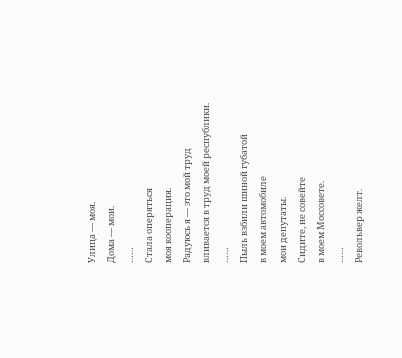Улица — моя.
Дома — мои.
……
Стала оперяться
моя кооперация.
Радуюсь я — это мой труд
вливается в труд моей республики.
……
Пыль взбили шиной губатой
в моем автомобиле
мои депутаты.
Сидите, не совейте
в моем Моссовете.
……
Револьвер желт.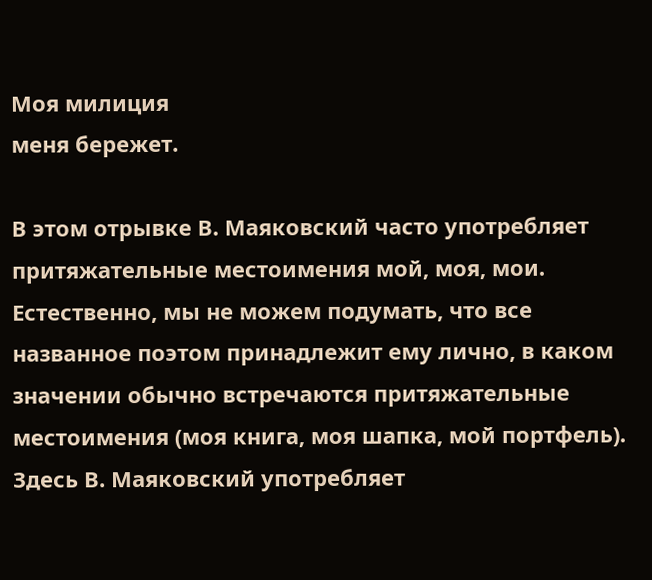Моя милиция
меня бережет.

В этом отрывке В. Маяковский часто употребляет притяжательные местоимения мой, моя, мои. Естественно, мы не можем подумать, что все названное поэтом принадлежит ему лично, в каком значении обычно встречаются притяжательные местоимения (моя книга, моя шапка, мой портфель). Здесь В. Маяковский употребляет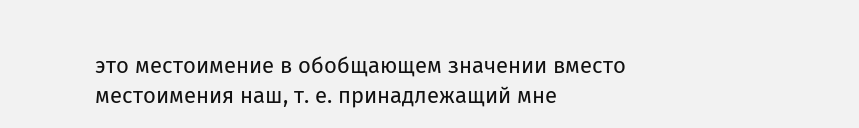это местоимение в обобщающем значении вместо местоимения наш, т. е. принадлежащий мне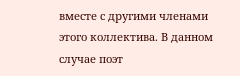вместе с другими членами этого коллектива. В данном случае поэт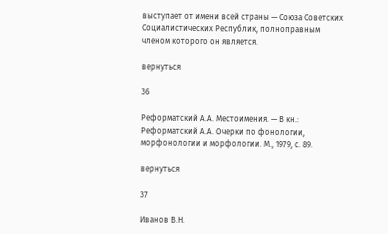выступает от имени всей страны — Союза Советских Социалистических Республик, полноправным членом которого он является.

вернуться

36

Реформатский А.А. Местоимения. — В кн.: Реформатский А.А. Очерки по фонологии, морфонологии и морфологии. М., 1979, с. 89.

вернуться

37

Иванов В.Н.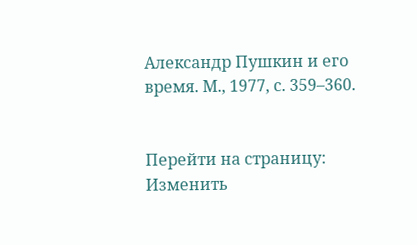Александр Пушкин и его время. М., 1977, с. 359–360.


Перейти на страницу:
Изменить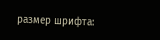размер шрифта: